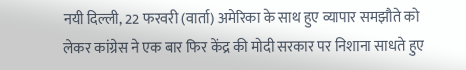नयी दिल्ली, 22 फरवरी (वार्ता) अमेरिका के साथ हुए व्यापार समझौते को लेकर कांग्रेस ने एक बार फिर केंद्र की मोदी सरकार पर निशाना साधते हुए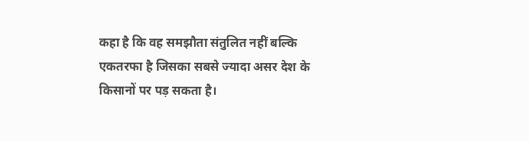कहा है कि वह समझौता संतुलित नहीं बल्कि एकतरफा है जिसका सबसे ज्यादा असर देश के किसानों पर पड़ सकता है।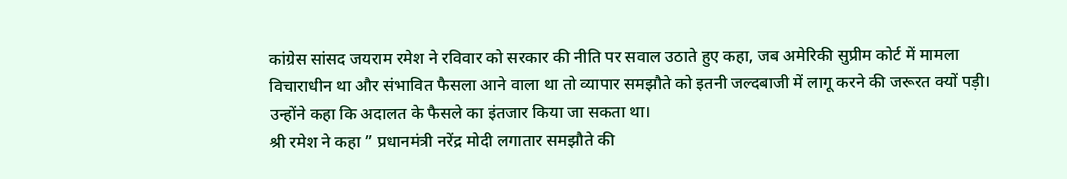कांग्रेस सांसद जयराम रमेश ने रविवार को सरकार की नीति पर सवाल उठाते हुए कहा, जब अमेरिकी सुप्रीम कोर्ट में मामला विचाराधीन था और संभावित फैसला आने वाला था तो व्यापार समझौते को इतनी जल्दबाजी में लागू करने की जरूरत क्यों पड़ी। उन्होंने कहा कि अदालत के फैसले का इंतजार किया जा सकता था।
श्री रमेश ने कहा ” प्रधानमंत्री नरेंद्र मोदी लगातार समझौते की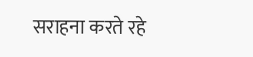सराहना करते रहे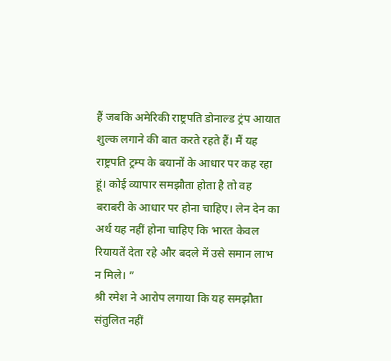हैं जबकि अमेरिकी राष्ट्रपति डोनाल्ड ट्रंप आयात शुल्क लगाने की बात करते रहते हैं। मैं यह राष्ट्रपति ट्रम्प के बयानों के आधार पर कह रहा हूं। कोई व्यापार समझौता होता है तो वह बराबरी के आधार पर होना चाहिए। लेन देन का अर्थ यह नहीं होना चाहिए कि भारत केवल रियायतें देता रहे और बदले में उसे समान लाभ न मिले। ”
श्री रमेश ने आरोप लगाया कि यह समझौता संतुलित नहीं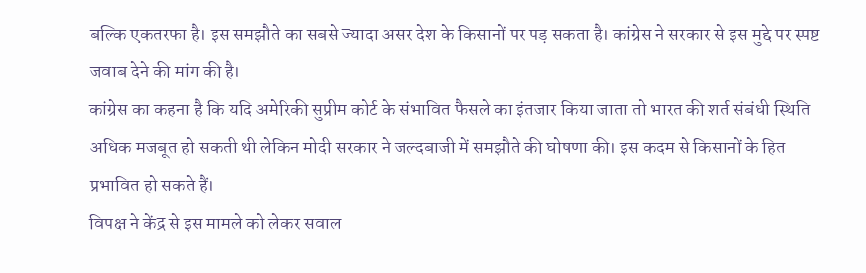बल्कि एकतरफा है। इस समझौते का सबसे ज्यादा असर देश के किसानों पर पड़ सकता है। कांग्रेस ने सरकार से इस मुद्दे पर स्पष्ट जवाब देने की मांग की है।
कांग्रेस का कहना है कि यदि अमेरिकी सुप्रीम कोर्ट के संभावित फैसले का इंतजार किया जाता तो भारत की शर्त संबंधी स्थिति अधिक मजबूत हो सकती थी लेकिन मोदी सरकार ने जल्दबाजी में समझौते की घोषणा की। इस कदम से किसानों के हित प्रभावित हो सकते हैं।
विपक्ष ने केंद्र से इस मामले को लेकर सवाल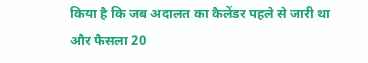किया है कि जब अदालत का कैलेंडर पहले से जारी था और फैसला 20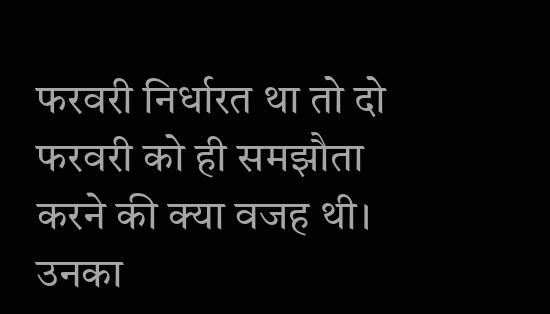फरवरी निर्धारत था तो दो फरवरी को ही समझौता करने की क्या वजह थी। उनका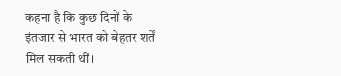कहना है कि कुछ दिनों के इंतजार से भारत को बेहतर शर्तें मिल सकती थीं।